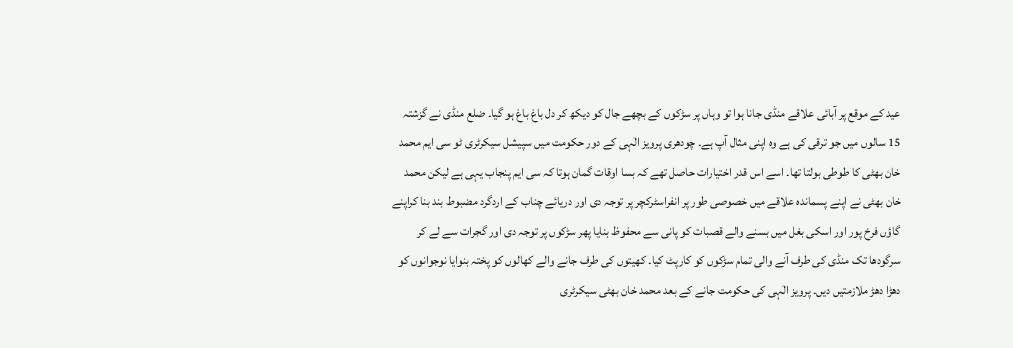عید کے موقع پر آبائی علاقے منڈی جانا ہوا تو وہاں پر سڑکوں کے بچھے جال کو دیکھ کر دل باغ باغ ہو گیا۔ ضلع منڈی نے گزشتہ 15 سالوں میں جو ترقی کی ہے وہ اپنی مثال آپ ہے۔ چودھری پرویز الٰہی کے دور حکومت میں سپیشل سیکرٹری ٹو سی ایم محمد خان بھٹی کا طوطی بولتا تھا۔ اسے اس قدر اختیارات حاصل تھے کہ بسا اوقات گمان ہوتا کہ سی ایم پنجاب یہی ہے لیکن محمد خان بھٹی نے اپنے پسماندہ علاقے میں خصوصی طور پر انفراسٹرکچر پر توجہ دی اور دریائے چناب کے اردگرد مضبوط بند بنا کراپنے گاؤں فرخ پور اور اسکی بغل میں بسنے والے قصبات کو پانی سے محفوظ بنایا پھر سڑکوں پر توجہ دی اور گجرات سے لے کر سرگودھا تک منڈی کی طرف آنے والی تمام سڑکوں کو کارپٹ کیا۔ کھیتوں کی طرف جانے والے کھالوں کو پختہ بنوایا نوجوانوں کو دھڑا دھڑ ملازمتیں دیں۔ پرویز الٰہی کی حکومت جانے کے بعد محمد خان بھٹی سیکرٹری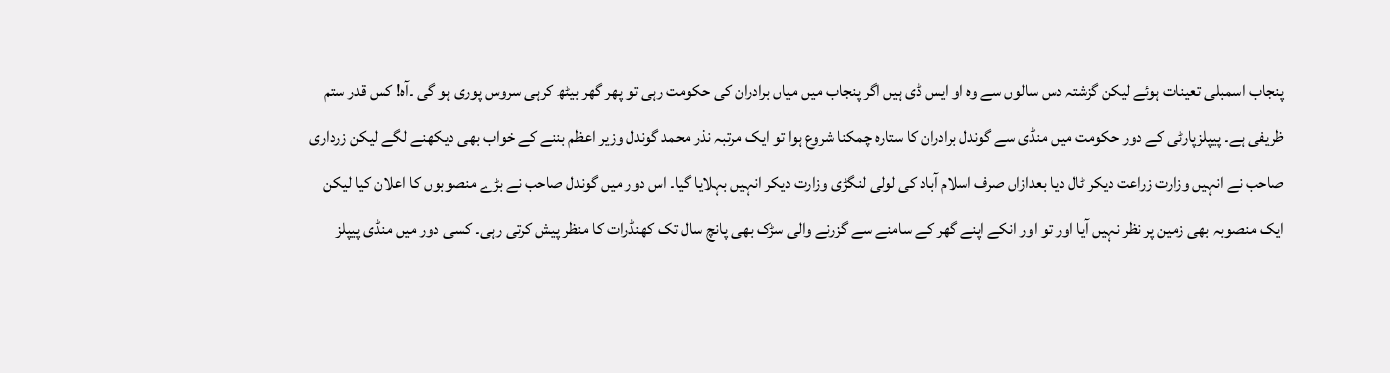پنجاب اسمبلی تعینات ہوئے لیکن گزشتہ دس سالوں سے وہ او ایس ڈی ہیں اگر پنجاب میں میاں برادران کی حکومت رہی تو پھر گھر بیٹھ کرہی سروس پوری ہو گی ۔آہ! کس قدر ستم ظریفی ہے۔ پیپلزپارٹی کے دور حکومت میں منڈی سے گوندل برادران کا ستارہ چمکنا شروع ہوا تو ایک مرتبہ نذر محمد گوندل وزیر اعظم بننے کے خواب بھی دیکھنے لگے لیکن زرداری صاحب نے انہیں وزارت زراعت دیکر ٹال دیا بعدازاں صرف اسلام آباد کی لولی لنگڑی وزارت دیکر انہیں بہلایا گیا۔ اس دور میں گوندل صاحب نے بڑے منصوبوں کا اعلان کیا لیکن ایک منصوبہ بھی زمین پر نظر نہیں آیا اور تو اور انکے اپنے گھر کے سامنے سے گزرنے والی سڑک بھی پانچ سال تک کھنڈرات کا منظر پیش کرتی رہی۔ کسی دور میں منڈی پیپلز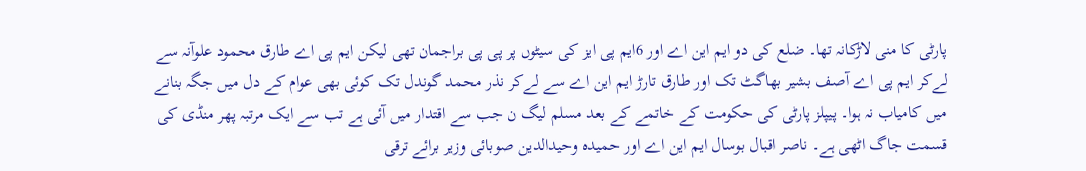پارٹی کا منی لاڑکانہ تھا۔ ضلع کی دو ایم این اے اور 6ایم پی ایز کی سیٹوں پر پی پی براجمان تھی لیکن ایم پی اے طارق محمود علوآنہ سے لےکر ایم پی اے آصف بشیر بھاگٹ تک اور طارق تارڑ ایم این اے سے لےکر نذر محمد گوندل تک کوئی بھی عوام کے دل میں جگہ بنانے میں کامیاب نہ ہوا۔ پیپلز پارٹی کی حکومت کے خاتمے کے بعد مسلم لیگ ن جب سے اقتدار میں آئی ہے تب سے ایک مرتبہ پھر منڈی کی قسمت جاگ اٹھی ہے۔ ناصر اقبال بوسال ایم این اے اور حمیدہ وحیدالدین صوبائی وزیر برائے ترقی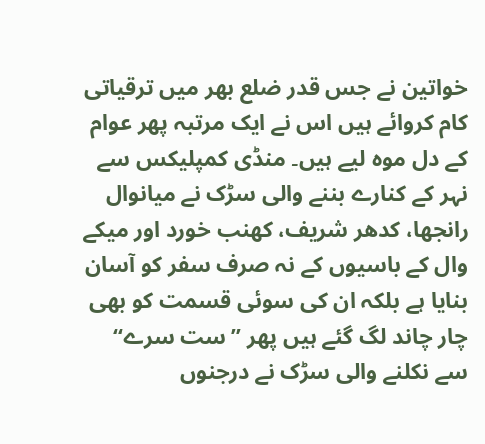خواتین نے جس قدر ضلع بھر میں ترقیاتی کام کروائے ہیں اس نے ایک مرتبہ پھر عوام کے دل موہ لیے ہیں۔ منڈی کمپلیکس سے نہر کے کنارے بننے والی سڑک نے میانوال رانجھا، کدھر شریف، کھنب خورد اور میکے وال کے باسیوں کے نہ صرف سفر کو آسان بنایا ہے بلکہ ان کی سوئی قسمت کو بھی چار چاند لگ گئے ہیں پھر ”ست سرے“ سے نکلنے والی سڑک نے درجنوں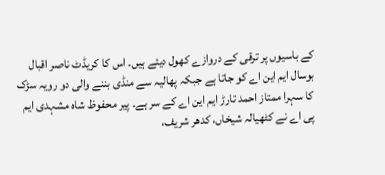کے باسیوں پر ترقی کے دروازے کھول دیئے ہیں۔ اس کا کریڈٹ ناصر اقبال بوسال ایم این اے کو جاتا ہے جبکہ پھالیہ سے منڈی بننے والی دو رویہ سڑک کا سہرا ممتاز احمد تارڑ ایم این اے کے سر ہے۔ پیر محفوظ شاہ مشہدی ایم پی اے نے کٹھیالہ شیخاں، کدھر شریف،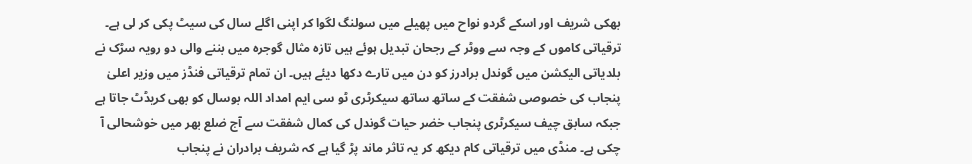بھکی شریف اور اسکے گردو نواح میں پھیلے میں سولنگ لگوا کر اپنی اگلے سال کی سیٹ پکی کر لی ہے۔ ترقیاتی کاموں کے وجہ سے ووٹر کے رجحان تبدیل ہوئے ہیں تازہ مثال گوجرہ میں بننے والی دو رویہ سڑک نے بلدیاتی الیکشن میں گوندل برادرز کو دن میں تارے دکھا دیئے ہیں۔ ان تمام ترقیاتی فنڈز میں وزیر اعلیٰ پنجاب کی خصوصی شفقت کے ساتھ ساتھ سیکرٹری ٹو سی ایم امداد اللہ بوسال کو بھی کریڈٹ جاتا ہے جبکہ سابق چیف سیکرٹری پنجاب خضر حیات گوندل کی کمال شفقت سے آج ضلع بھر میں خوشحالی آ چکی ہے۔ منڈی میں ترقیاتی کام دیکھ کر یہ تاثر ماند پڑ گیا ہے کہ شریف برادران نے پنجاب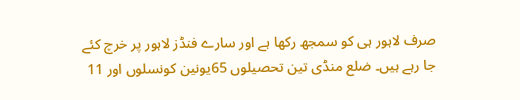صرف لاہور ہی کو سمجھ رکھا ہے اور سارے فنڈز لاہور پر خرچ کئے جا رہے ہیں۔ ضلع منڈی تین تحصیلوں 65یونین کونسلوں اور 11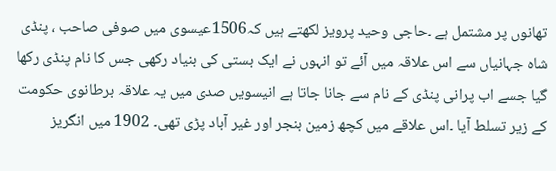تھانوں پر مشتمل ہے ۔حاجی وحید پرویز لکھتے ہیں کہ1506عیسوی میں صوفی صاحب ، پنڈی شاہ جہانیاں سے اس علاقہ میں آئے تو انہوں نے ایک بستی کی بنیاد رکھی جس کا نام پنڈی رکھا گیا جسے اب پرانی پنڈی کے نام سے جانا جاتا ہے انیسویں صدی میں یہ علاقہ برطانوی حکومت کے زیر تسلط آیا ۔اس علاقے میں کچھ زمین بنجر اور غیر آباد پڑی تھی۔ 1902 میں انگریز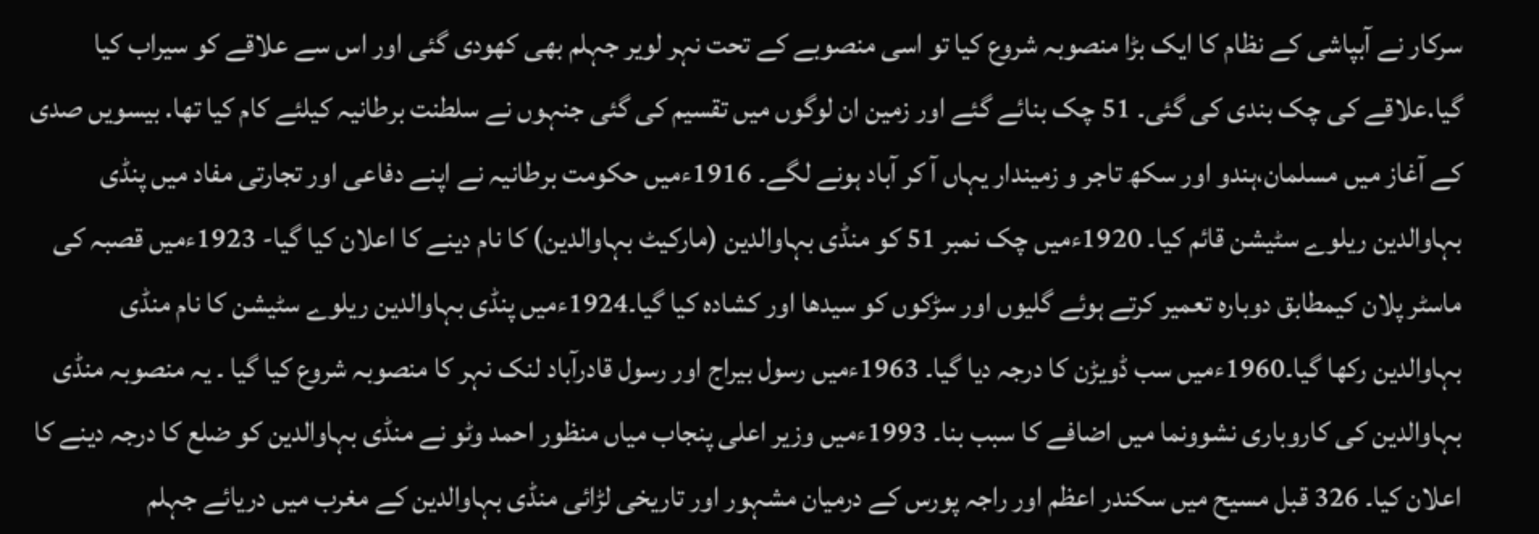سرکار نے آبپاشی کے نظام کا ایک بڑا منصوبہ شروع کیا تو اسی منصوبے کے تحت نہر لویر جہلم بھی کھودی گئی اور اس سے علاقے کو سیراب کیا گیا.علاقے کی چک بندی کی گئی۔ 51 چک بنائے گئے اور زمین ان لوگوں میں تقسیم کی گئی جنہوں نے سلطنت برطانیہ کیلئے کام کیا تھا. بیسویں صدی کے آغاز میں مسلمان،ہندو اور سکھ تاجر و زمیندار یہاں آ کر آباد ہونے لگے۔ 1916ءمیں حکومت برطانیہ نے اپنے دفاعی اور تجارتی مفاد میں پنڈی بہاوالدین ریلوے سٹیشن قائم کیا۔ 1920ءمیں چک نمبر 51 کو منڈی بہاوالدین (مارکیٹ بہاوالدین) کا نام دینے کا اعلان کیا گیا- 1923ءمیں قصبہ کی ماسٹر پلان کیمطابق دوبارہ تعمیر کرتے ہوئے گلیوں اور سڑکوں کو سیدھا اور کشادہ کیا گیا۔1924ءمیں پنڈی بہاوالدین ریلوے سٹیشن کا نام منڈی بہاوالدین رکھا گیا۔1960ءمیں سب ڈویڑن کا درجہ دیا گیا۔ 1963ءمیں رسول بیراج اور رسول قادرآباد لنک نہر کا منصوبہ شروع کیا گیا ۔ یہ منصوبہ منڈی بہاوالدین کی کاروباری نشوونما میں اضافے کا سبب بنا۔ 1993ءمیں وزیر اعلی پنجاب میاں منظور احمد وٹو نے منڈی بہاوالدین کو ضلع کا درجہ دینے کا اعلان کیا۔ 326 قبل مسیح میں سکندر اعظم اور راجہ پورس کے درمیان مشہور اور تاریخی لڑائی منڈی بہاوالدین کے مغرب میں دریائے جہلم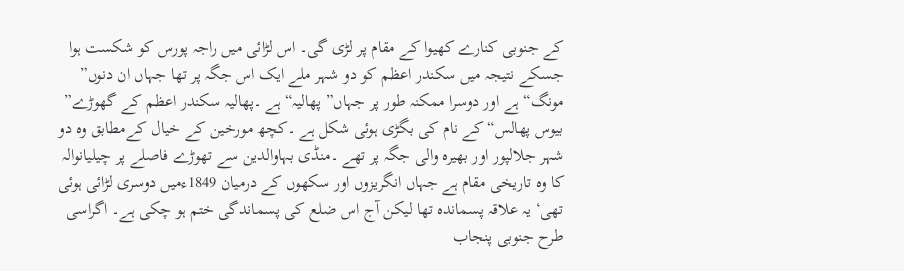کے جنوبی کنارے کھیوا کے مقام پر لڑی گی۔ اس لڑائی میں راجہ پورس کو شکست ہوا جسکے نتیجہ میں سکندر اعظم کو دو شہر ملے ایک اس جگہ پر تھا جہاں ان دنوں” مونگ“ ہے اور دوسرا ممکنہ طور پر جہاں” پھالیہ“ ہے ۔پھالیہ سکندر اعظم کے گھوڑے” بیوس پھالس“ کے نام کی بگڑی ہوئی شکل ہے ۔کچھ مورخین کے خیال کےمطابق وہ دو شہر جلالپور اور بھیرہ والی جگہ پر تھے ۔منڈی بہاوالدین سے تھوڑے فاصلے پر چیلیانوالہ کا وہ تاریخی مقام ہے جہاں انگریزوں اور سکھوں کے درمیان 1849ءمیں دوسری لڑائی ہوئی تھی‘ یہ علاقہ پسماندہ تھا لیکن آج اس ضلع کی پسماندگی ختم ہو چکی ہے۔ اگراسی طرح جنوبی پنجاب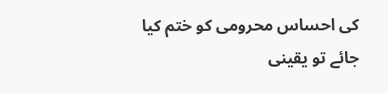کی احساس محرومی کو ختم کیا جائے تو یقینی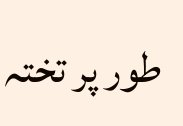طور پر تختہ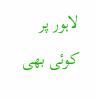لاہور پر کوئی بھی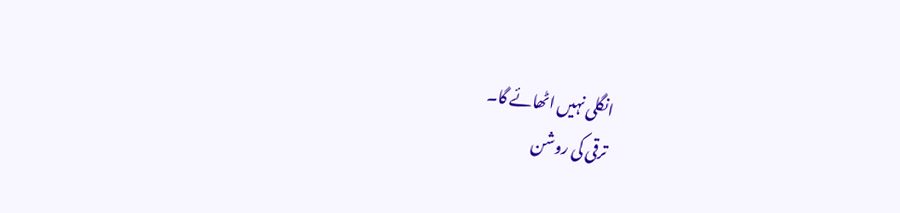انگلی نہیں اٹھائے گا۔
ترقی کی روشن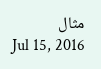مثال
Jul 15, 2016